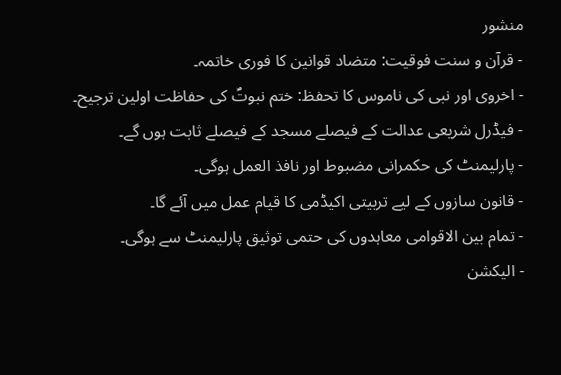منشور
- قرآن و سنت فوقیت: متضاد قوانین کا فوری خاتمہ۔
- اخروی اور نبی کی ناموس کا تحفظ: ختم نبوتؐ کی حفاظت اولین ترجیح۔
- فیڈرل شریعی عدالت کے فیصلے مسجد کے فیصلے ثابت ہوں گے۔
- پارلیمنٹ کی حکمرانی مضبوط اور نافذ العمل ہوگی۔
- قانون سازوں کے لیے تربیتی اکیڈمی کا قیام عمل میں آئے گا۔
- تمام بین الاقوامی معاہدوں کی حتمی توثیق پارلیمنٹ سے ہوگی۔
- الیکشن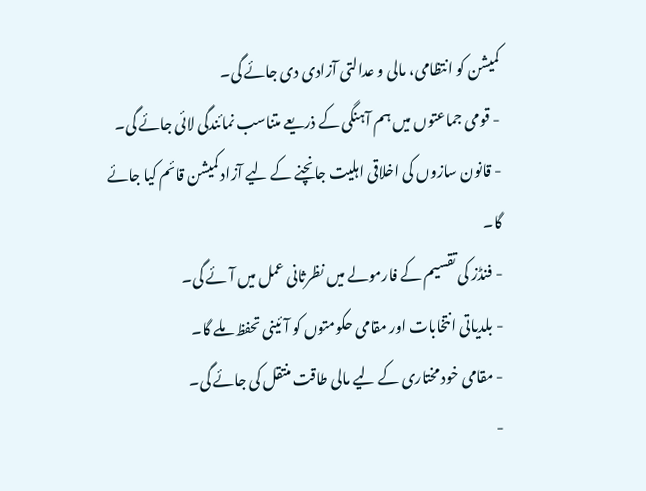کمیشن کو انتظامی، مالی و عدالتی آزادی دی جائے گی۔
- قومی جماعتوں میں ہم آہنگی کے ذریعے متناسب نمائندگی لائی جائے گی۔
- قانون سازوں کی اخلاقی اہلیت جانچنے کے لیے آزاد کمیشن قائم کیا جائے گا۔
- فنڈز کی تقسیم کے فارمولے میں نظرثانی عمل میں آئے گی۔
- بلدیاتی انتخابات اور مقامی حکومتوں کو آئینی تحفظ ملے گا۔
- مقامی خود مختاری کے لیے مالی طاقت منتقل کی جائے گی۔
-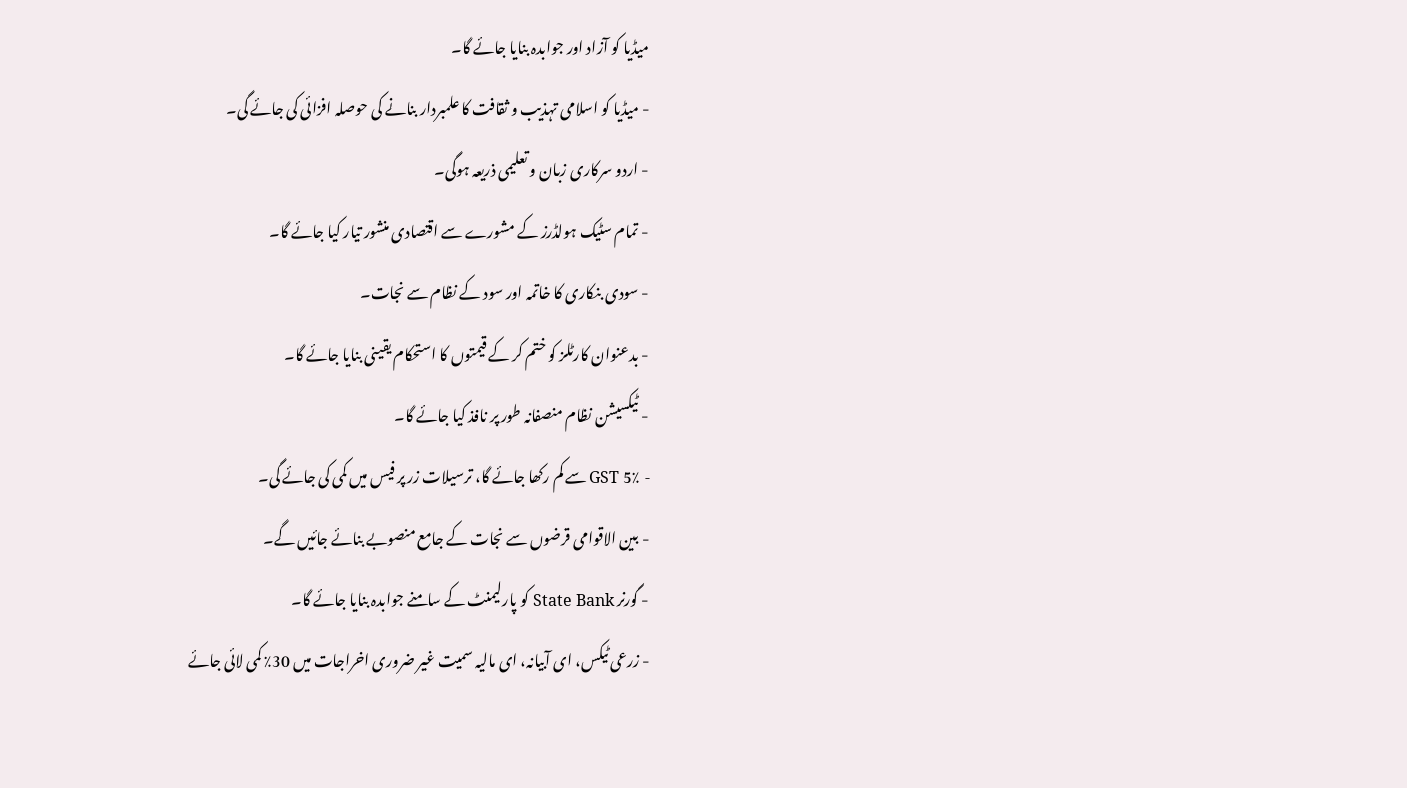میڈیا کو آزاد اور جوابدہ بنایا جائے گا۔
- میڈیا کو اسلامی تہذیب و ثقافت کا علمبردار بنانے کی حوصلہ افزائی کی جائے گی۔
- اردو سرکاری زبان و تعلیمی ذریعہ ہوگی۔
- تمام سٹیک ہولڈرز کے مشورے سے اقتصادی منشور تیار کیا جائے گا۔
- سودی بنکاری کا خاتمہ اور سود کے نظام سے نجات۔
- بدعنوان کارٹلز کو ختم کر کے قیمتوں کا استحکام یقینی بنایا جائے گا۔
- ٹیکسیشن نظام منصفانہ طور پر نافذ کیا جائے گا۔
- GST 5٪ سے کم رکھا جائے گا، ترسیلات زر پر فیس میں کمی کی جائے گی۔
- بین الاقوامی قرضوں سے نجات کے جامع منصوبے بنائے جائیں گے۔
- گورنر State Bank کو پارلیمنٹ کے سامنے جوابدہ بنایا جائے گا۔
- زرعی ٹیکس، ای آبیانہ، ای مالیہ سمیت غیر ضروری اخراجات میں 30٪ کمی لائی جائے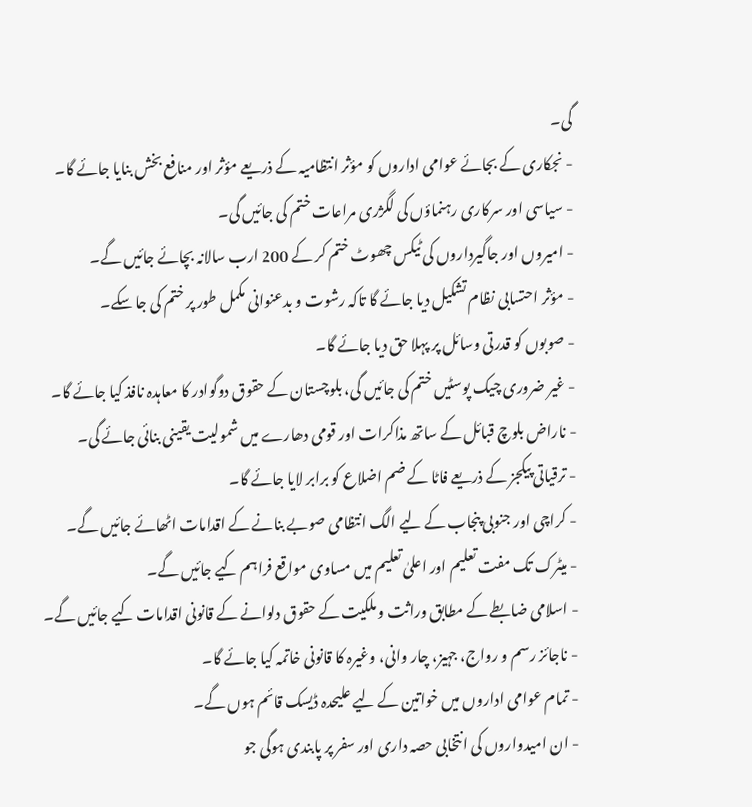گی۔
- نجکاری کے بجائے عوامی اداروں کو مؤثر انتظامیہ کے ذریعے مؤثر اور منافع بخش بنایا جائے گا۔
- سیاسی اور سرکاری رہنماؤں کی لگژری مراعات ختم کی جائیں گی۔
- امیروں اور جاگیرداروں کی ٹیکس چھوٹ ختم کر کے 200 ارب سالانہ بچائے جائیں گے۔
- مؤثر احتسابی نظام تشکیل دیا جائے گا تاکہ رشوت و بدعنوانی مکمل طور پر ختم کی جا سکے۔
- صوبوں کو قدرتی وسائل پر پہلا حق دیا جائے گا۔
- غیر ضروری چیک پوسٹیں ختم کی جائیں گی، بلوچستان کے حقوق دوگوادر کا معاہدہ نافذ کیا جائے گا۔
- ناراض بلوچ قبائل کے ساتھ مذاکرات اور قومی دھارے میں شمولیت یقینی بنائی جائے گی۔
- ترقیاتی پیکجز کے ذریعے فاٹا کے ضم اضلاع کو برابر لایا جائے گا۔
- کراچی اور جنوبی پنجاب کے لیے الگ انتظامی صوبے بنانے کے اقدامات اٹھائے جائیں گے۔
- میٹرک تک مفت تعلیم اور اعلیٰ تعلیم میں مساوی مواقع فراہم کیے جائیں گے۔
- اسلامی ضابطے کے مطابق وراثت و ملکیت کے حقوق دلوانے کے قانونی اقدامات کیے جائیں گے۔
- ناجائز رسم و رواج، جہیز، چار وانی، وغیرہ کا قانونی خاتمہ کیا جائے گا۔
- تمام عوامی اداروں میں خواتین کے لیے علیحدہ ڈیسک قائم ہوں گے۔
- ان امیدواروں کی انتخابی حصہ داری اور سفر پر پابندی ہوگی جو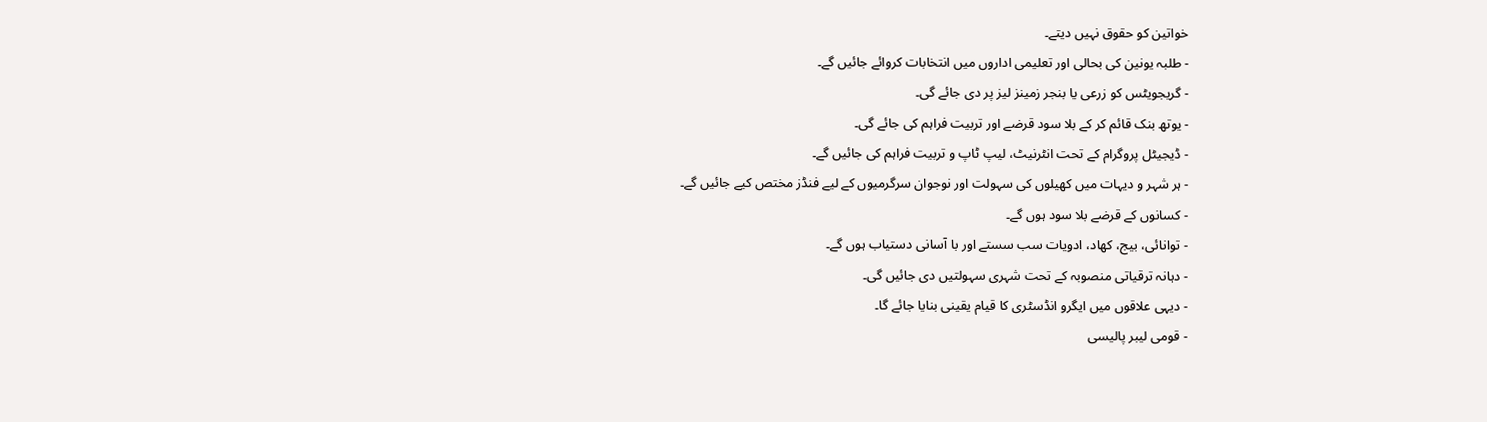خواتین کو حقوق نہیں دیتے۔
- طلبہ یونین کی بحالی اور تعلیمی اداروں میں انتخابات کروائے جائیں گے۔
- گریجویٹس کو زرعی یا بنجر زمینز لیز پر دی جائے گی۔
- یوتھ بنک قائم کر کے بلا سود قرضے اور تربیت فراہم کی جائے گی۔
- ڈیجیٹل پروگرام کے تحت انٹرنیٹ، لیپ ٹاپ و تربیت فراہم کی جائیں گے۔
- ہر شہر و دیہات میں کھیلوں کی سہولت اور نوجوان سرگرمیوں کے لیے فنڈز مختص کیے جائیں گے۔
- کسانوں کے قرضے بلا سود ہوں گے۔
- توانائی، بیج، کھاد، ادویات سب سستے اور با آسانی دستیاب ہوں گے۔
- دہانہ ترقیاتی منصوبہ کے تحت شہری سہولتیں دی جائیں گی۔
- دیہی علاقوں میں ایگرو انڈسٹری کا قیام یقینی بنایا جائے گا۔
- قومی لیبر پالیسی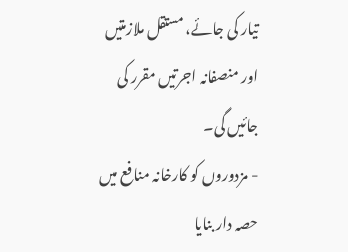تیار کی جائے، مستقل ملازمتیں اور منصفانہ اجرتیں مقرر کی جائیں گی۔
- مزدوروں کو کارخانہ منافع میں حصہ دار بنایا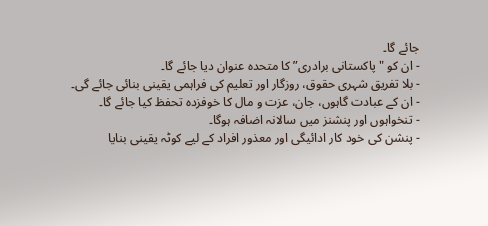جائے گا۔
- ان کو "پاکستانی برادری” کا متحدہ عنوان دیا جائے گا۔
- بلا تفریق شہری حقوق، روزگار اور تعلیم کی فراہمی یقینی بنائی جائے گی۔
- ان کے عبادت گاہوں، جان، عزت و مال کا خوفزدہ تحفظ کیا جائے گا۔
- تنخواہوں اور پنشنز میں سالانہ اضافہ ہوگا۔
- پنشن کی خود کار ادائیگی اور معذور افراد کے لیے کوٹہ یقینی بنایا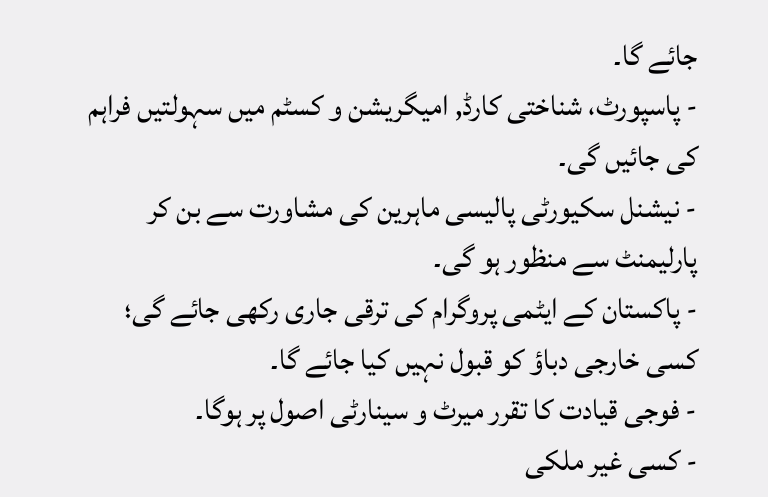جائے گا۔
- پاسپورٹ، شناختی کارڈ, امیگریشن و کسٹم میں سہولتیں فراہم کی جائیں گی۔
- نیشنل سکیورٹی پالیسی ماہرین کی مشاورت سے بن کر پارلیمنٹ سے منظور ہو گی۔
- پاکستان کے ایٹمی پروگرام کی ترقی جاری رکھی جائے گی؛ کسی خارجی دباؤ کو قبول نہیں کیا جائے گا۔
- فوجی قیادت کا تقرر میرٹ و سینارٹی اصول پر ہوگا۔
- کسی غیر ملکی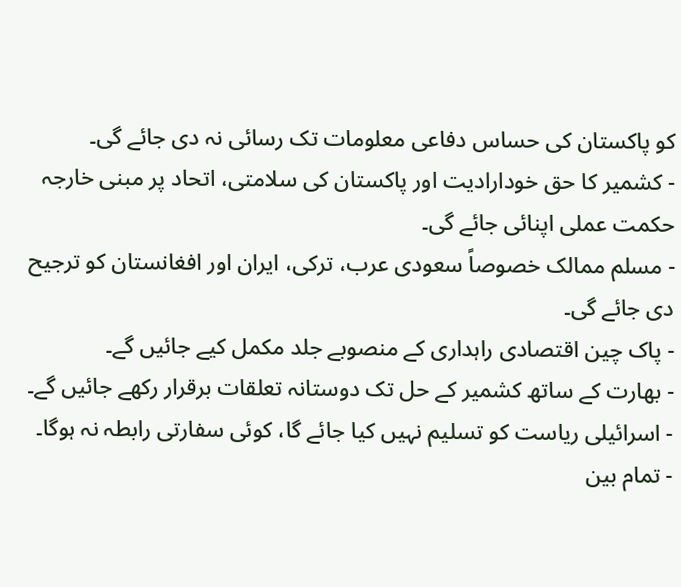کو پاکستان کی حساس دفاعی معلومات تک رسائی نہ دی جائے گی۔
- کشمیر کا حق خودارادیت اور پاکستان کی سلامتی، اتحاد پر مبنی خارجہ حکمت عملی اپنائی جائے گی۔
- مسلم ممالک خصوصاً سعودی عرب، ترکی، ایران اور افغانستان کو ترجیح دی جائے گی۔
- پاک چین اقتصادی راہداری کے منصوبے جلد مکمل کیے جائیں گے۔
- بھارت کے ساتھ کشمیر کے حل تک دوستانہ تعلقات برقرار رکھے جائیں گے۔
- اسرائیلی ریاست کو تسلیم نہیں کیا جائے گا، کوئی سفارتی رابطہ نہ ہوگا۔
- تمام بین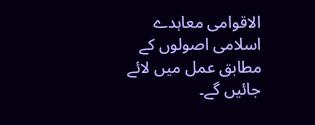الاقوامی معاہدے اسلامی اصولوں کے مطابق عمل میں لائے جائیں گے۔